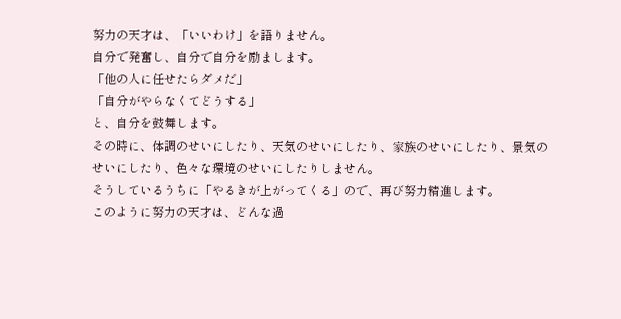努力の天才は、「いいわけ」を語りません。
自分で発奮し、自分で自分を励まします。
「他の人に任せたらダメだ」
「自分がやらなくてどうする」
と、自分を鼓舞します。
その時に、体調のせいにしたり、天気のせいにしたり、家族のせいにしたり、景気のせいにしたり、色々な環境のせいにしたりしません。
そうしているうちに「やるきが上がってくる」ので、再び努力精進します。
このように努力の天才は、どんな過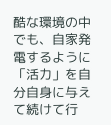酷な環境の中でも、自家発電するように「活力」を自分自身に与えて続けて行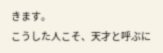きます。
こうした人こそ、天才と呼ぶに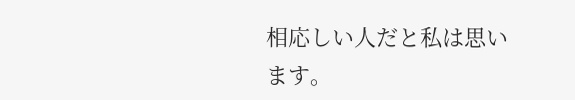相応しい人だと私は思います。